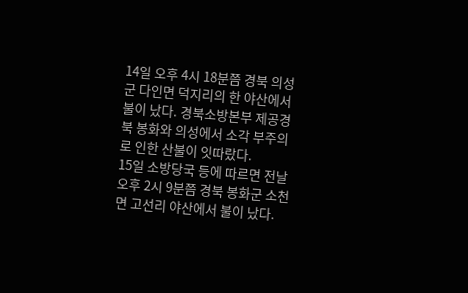14일 오후 4시 18분쯤 경북 의성군 다인면 덕지리의 한 야산에서 불이 났다. 경북소방본부 제공경북 봉화와 의성에서 소각 부주의로 인한 산불이 잇따랐다.
15일 소방당국 등에 따르면 전날 오후 2시 9분쯤 경북 봉화군 소천면 고선리 야산에서 불이 났다.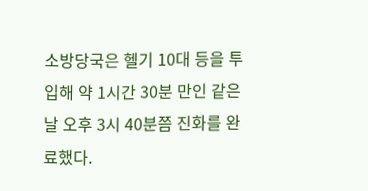소방당국은 헬기 10대 등을 투입해 약 1시간 30분 만인 같은 날 오후 3시 40분쯤 진화를 완료했다.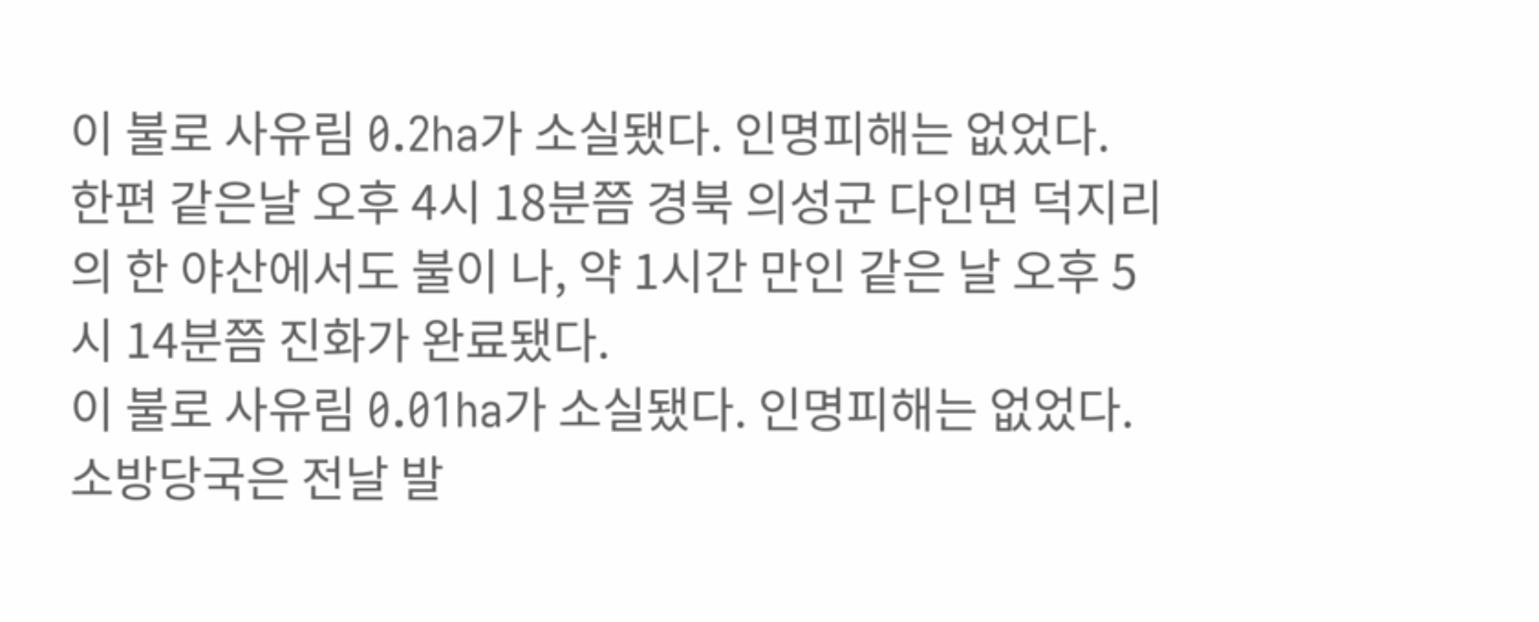이 불로 사유림 0.2ha가 소실됐다. 인명피해는 없었다.
한편 같은날 오후 4시 18분쯤 경북 의성군 다인면 덕지리의 한 야산에서도 불이 나, 약 1시간 만인 같은 날 오후 5시 14분쯤 진화가 완료됐다.
이 불로 사유림 0.01ha가 소실됐다. 인명피해는 없었다.
소방당국은 전날 발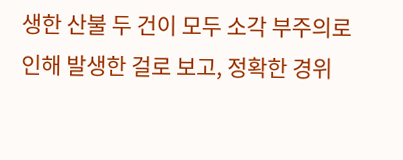생한 산불 두 건이 모두 소각 부주의로 인해 발생한 걸로 보고, 정확한 경위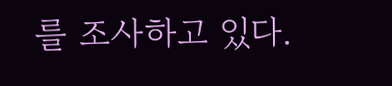를 조사하고 있다.